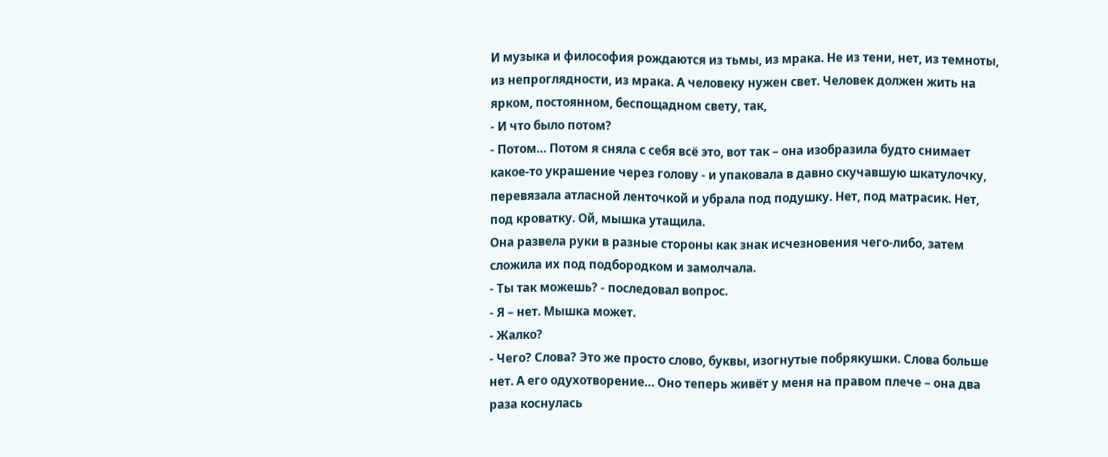И музыка и философия рождаются из тьмы, из мрака. Не из тени, нет, из темноты, из непроглядности, из мрака. А человеку нужен свет. Человек должен жить на ярком, постоянном, беспощадном свету, так,
- И что было потом?
- Потом… Потом я сняла с себя всё это, вот так – она изобразила будто снимает какое-то украшение через голову - и упаковала в давно скучавшую шкатулочку, перевязала атласной ленточкой и убрала под подушку. Нет, под матрасик. Нет, под кроватку. Ой, мышка утащила.
Она развела руки в разные стороны как знак исчезновения чего-либо, затем сложила их под подбородком и замолчала.
- Ты так можешь? - последовал вопрос.
- Я – нет. Мышка может.
- Жалко?
- Чего? Слова? Это же просто слово, буквы, изогнутые побрякушки. Слова больше нет. А его одухотворение… Оно теперь живёт у меня на правом плече – она два раза коснулась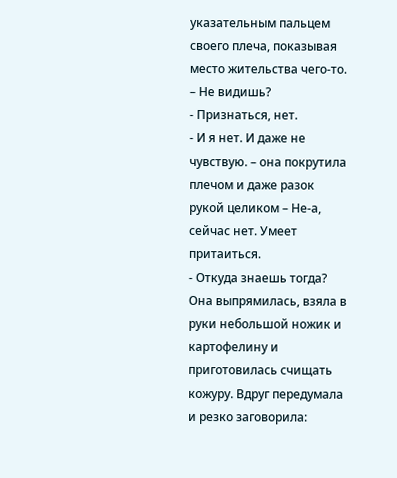указательным пальцем своего плеча, показывая место жительства чего-то. – Не видишь?
- Признаться, нет.
- И я нет. И даже не чувствую. – она покрутила плечом и даже разок рукой целиком – Не-а, сейчас нет. Умеет притаиться.
- Откуда знаешь тогда?
Она выпрямилась, взяла в руки небольшой ножик и картофелину и приготовилась счищать кожуру. Вдруг передумала и резко заговорила: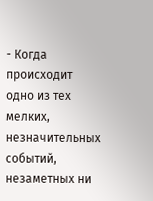- Когда происходит одно из тех мелких, незначительных событий, незаметных ни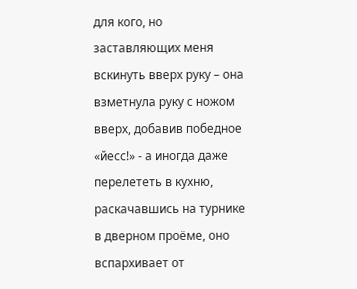для кого, но заставляющих меня вскинуть вверх руку – она взметнула руку с ножом вверх, добавив победное «йесс!» - а иногда даже перелететь в кухню, раскачавшись на турнике в дверном проёме, оно вспархивает от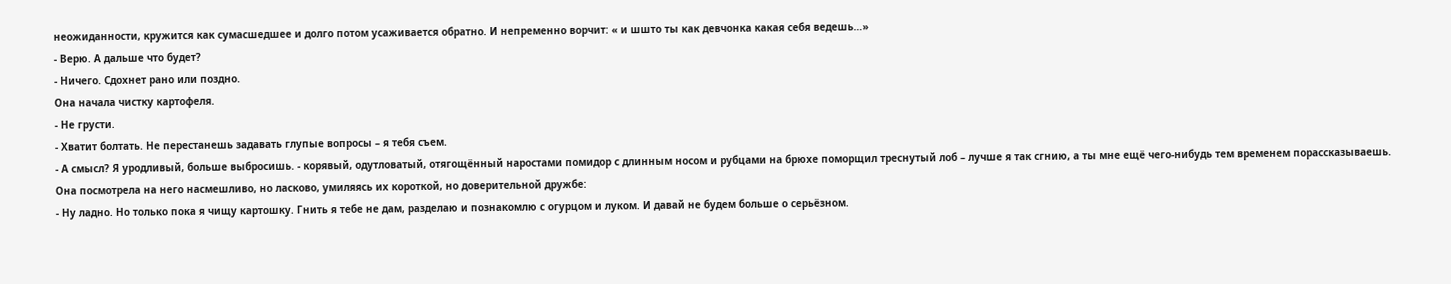неожиданности, кружится как сумасшедшее и долго потом усаживается обратно. И непременно ворчит: « и шшто ты как девчонка какая себя ведешь…»
- Верю. А дальше что будет?
- Ничего. Сдохнет рано или поздно.
Она начала чистку картофеля.
- Не грусти.
- Хватит болтать. Не перестанешь задавать глупые вопросы – я тебя съем.
- А смысл? Я уродливый, больше выбросишь. - корявый, одутловатый, отягощённый наростами помидор с длинным носом и рубцами на брюхе поморщил треснутый лоб – лучше я так сгнию, а ты мне ещё чего-нибудь тем временем порассказываешь.
Она посмотрела на него насмешливо, но ласково, умиляясь их короткой, но доверительной дружбе:
- Ну ладно. Но только пока я чищу картошку. Гнить я тебе не дам, разделаю и познакомлю с огурцом и луком. И давай не будем больше о серьёзном.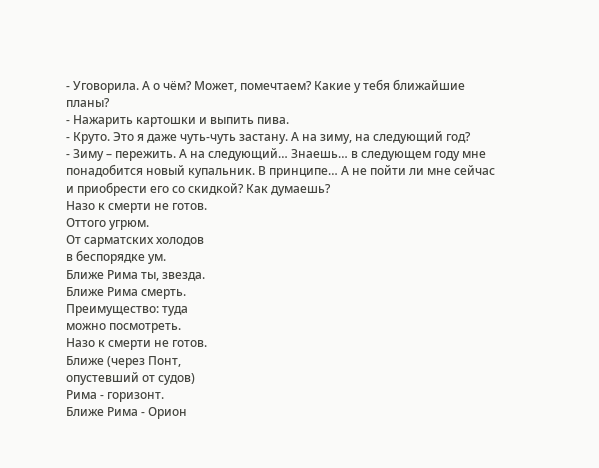- Уговорила. А о чём? Может, помечтаем? Какие у тебя ближайшие планы?
- Нажарить картошки и выпить пива.
- Круто. Это я даже чуть-чуть застану. А на зиму, на следующий год?
- Зиму – пережить. А на следующий… Знаешь… в следующем году мне понадобится новый купальник. В принципе… А не пойти ли мне сейчас и приобрести его со скидкой? Как думаешь?
Назо к смерти не готов.
Оттого угрюм.
От сарматских холодов
в беспорядке ум.
Ближе Рима ты, звезда.
Ближе Рима смерть.
Преимущество: туда
можно посмотреть.
Назо к смерти не готов.
Ближе (через Понт,
опустевший от судов)
Рима - горизонт.
Ближе Рима - Орион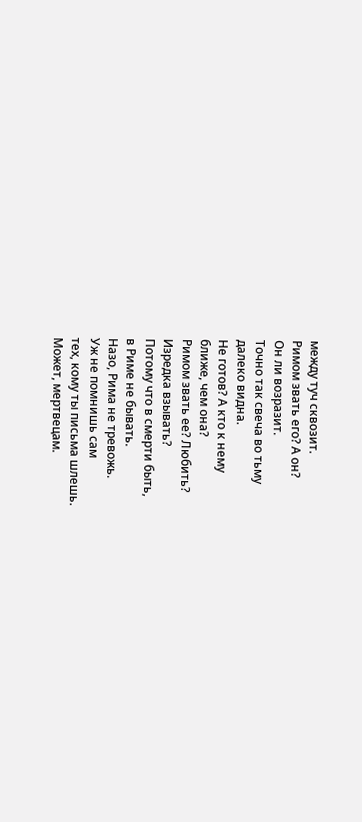между туч сквозит.
Римом звать его? А он?
Он ли возразит.
Точно так свеча во тьму
далеко видна.
Не готов? А кто к нему
ближе, чем она?
Римом звать ее? Любить?
Изредка взывать?
Потому что в смерти быть,
в Риме не бывать.
Назо, Рима не тревожь.
Уж не помнишь сам
тех, кому ты письма шлешь.
Может, мертвецам.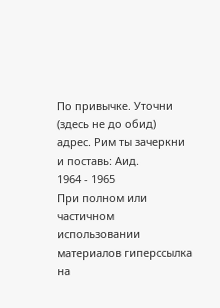По привычке. Уточни
(здесь не до обид)
адрес. Рим ты зачеркни
и поставь: Аид.
1964 - 1965
При полном или частичном использовании материалов гиперссылка на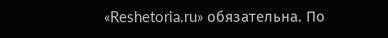«Reshetoria.ru» обязательна. По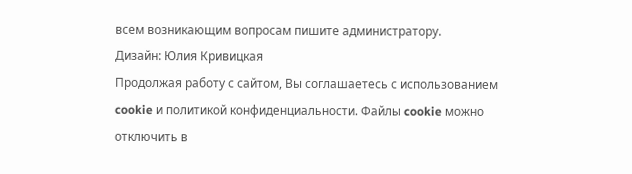всем возникающим вопросам пишите администратору.
Дизайн: Юлия Кривицкая
Продолжая работу с сайтом, Вы соглашаетесь с использованием cookie и политикой конфиденциальности. Файлы cookie можно отключить в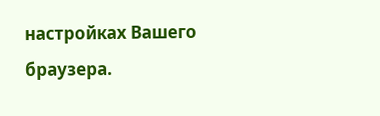настройках Вашего браузера.